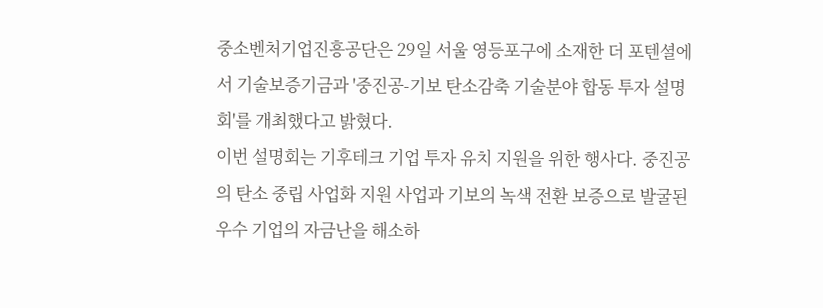중소벤처기업진흥공단은 29일 서울 영등포구에 소재한 더 포텐셜에서 기술보증기금과 '중진공-기보 탄소감축 기술분야 합동 투자 설명회'를 개최했다고 밝혔다.
이번 설명회는 기후테크 기업 투자 유치 지원을 위한 행사다. 중진공의 탄소 중립 사업화 지원 사업과 기보의 녹색 전환 보증으로 발굴된 우수 기업의 자금난을 해소하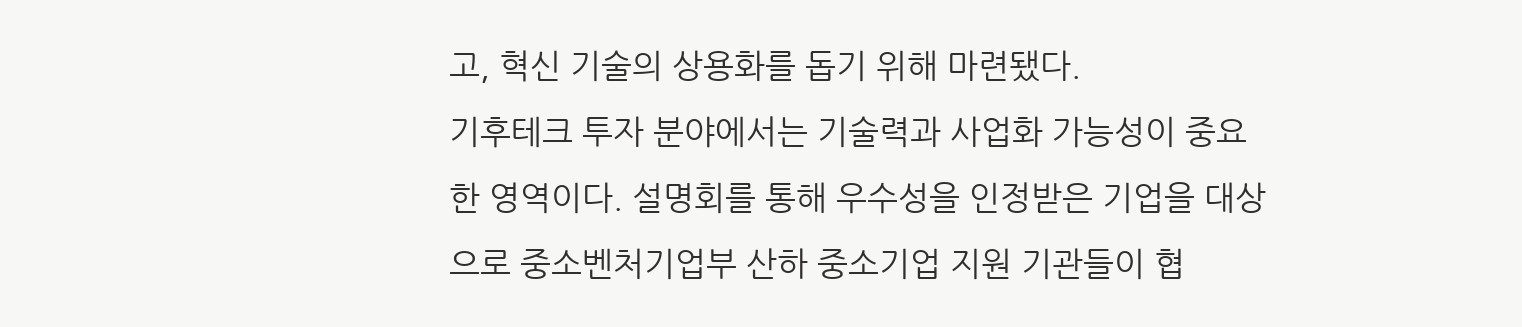고, 혁신 기술의 상용화를 돕기 위해 마련됐다.
기후테크 투자 분야에서는 기술력과 사업화 가능성이 중요한 영역이다. 설명회를 통해 우수성을 인정받은 기업을 대상으로 중소벤처기업부 산하 중소기업 지원 기관들이 협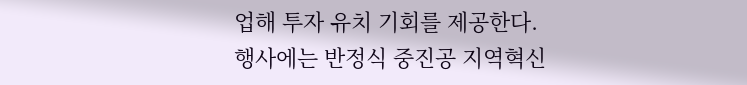업해 투자 유치 기회를 제공한다.
행사에는 반정식 중진공 지역혁신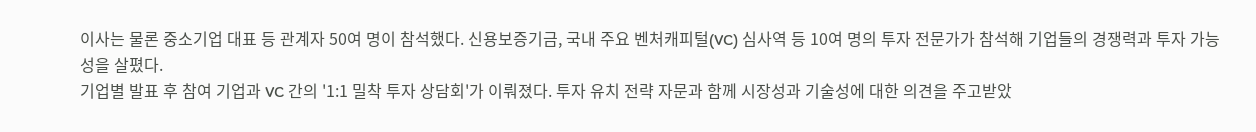이사는 물론 중소기업 대표 등 관계자 50여 명이 참석했다. 신용보증기금, 국내 주요 벤처캐피털(VC) 심사역 등 10여 명의 투자 전문가가 참석해 기업들의 경쟁력과 투자 가능성을 살폈다.
기업별 발표 후 참여 기업과 VC 간의 '1:1 밀착 투자 상담회'가 이뤄졌다. 투자 유치 전략 자문과 함께 시장성과 기술성에 대한 의견을 주고받았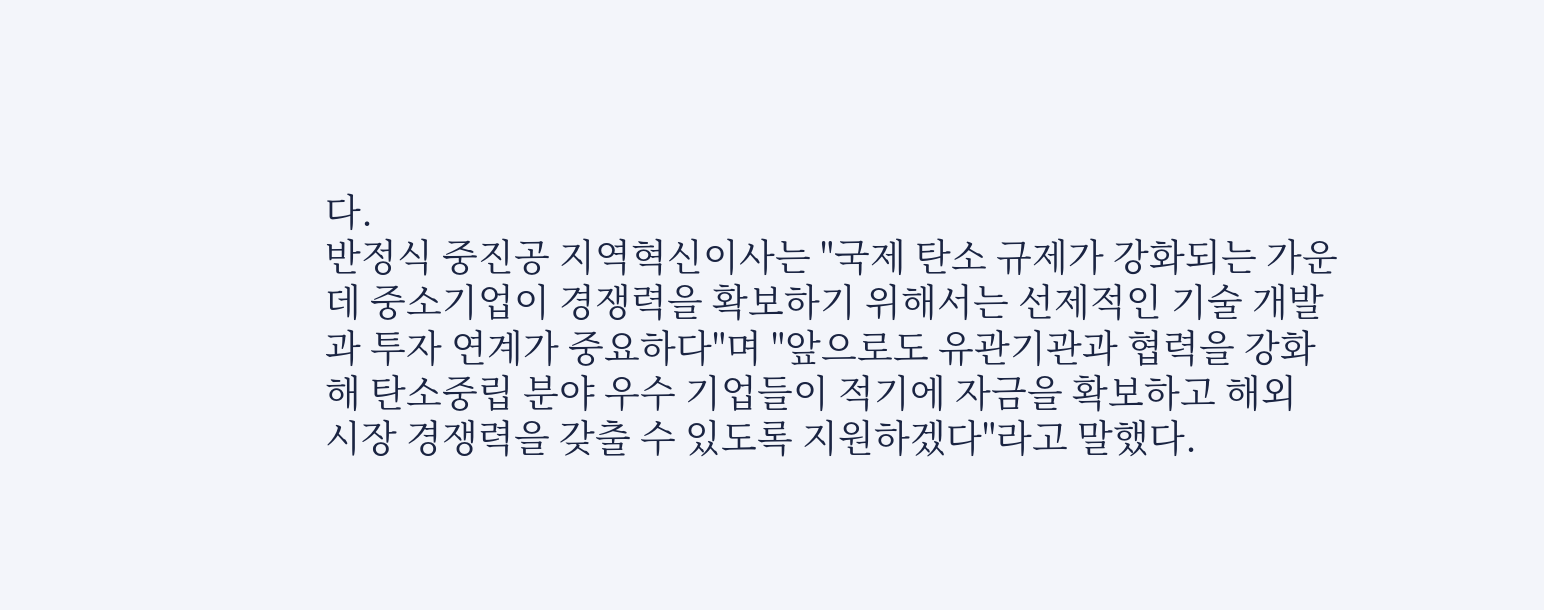다.
반정식 중진공 지역혁신이사는 "국제 탄소 규제가 강화되는 가운데 중소기업이 경쟁력을 확보하기 위해서는 선제적인 기술 개발과 투자 연계가 중요하다"며 "앞으로도 유관기관과 협력을 강화해 탄소중립 분야 우수 기업들이 적기에 자금을 확보하고 해외 시장 경쟁력을 갖출 수 있도록 지원하겠다"라고 말했다.